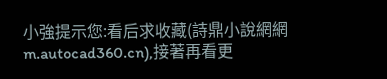小強提示您:看后求收藏(詩鼎小說網網m.autocad360.cn),接著再看更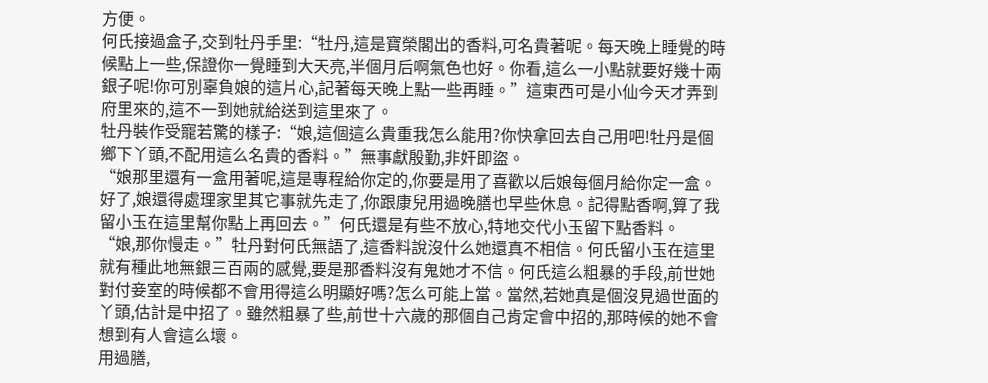方便。
何氏接過盒子,交到牡丹手里:“牡丹,這是寶榮閣出的香料,可名貴著呢。每天晚上睡覺的時候點上一些,保證你一覺睡到大天亮,半個月后啊氣色也好。你看,這么一小點就要好幾十兩銀子呢!你可別辜負娘的這片心,記著每天晚上點一些再睡。”這東西可是小仙今天才弄到府里來的,這不一到她就給送到這里來了。
牡丹裝作受寵若驚的樣子:“娘,這個這么貴重我怎么能用?你快拿回去自己用吧!牡丹是個鄉下丫頭,不配用這么名貴的香料。”無事獻殷勤,非奸即盜。
“娘那里還有一盒用著呢,這是專程給你定的,你要是用了喜歡以后娘每個月給你定一盒。好了,娘還得處理家里其它事就先走了,你跟康兒用過晚膳也早些休息。記得點香啊,算了我留小玉在這里幫你點上再回去。”何氏還是有些不放心,特地交代小玉留下點香料。
“娘,那你慢走。”牡丹對何氏無語了,這香料說沒什么她還真不相信。何氏留小玉在這里就有種此地無銀三百兩的感覺,要是那香料沒有鬼她才不信。何氏這么粗暴的手段,前世她對付妾室的時候都不會用得這么明顯好嗎?怎么可能上當。當然,若她真是個沒見過世面的丫頭,估計是中招了。雖然粗暴了些,前世十六歲的那個自己肯定會中招的,那時候的她不會想到有人會這么壞。
用過膳,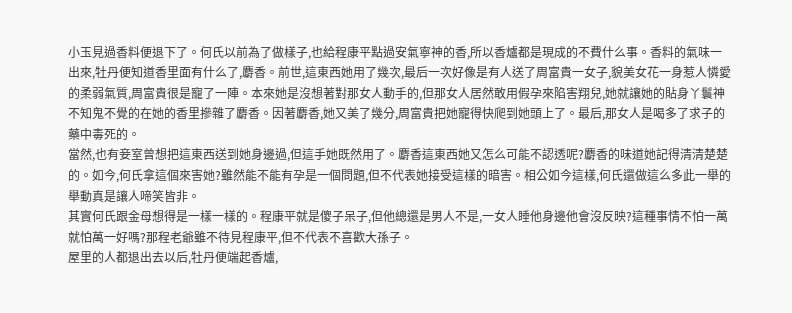小玉見過香料便退下了。何氏以前為了做樣子,也給程康平點過安氣寧神的香,所以香爐都是現成的不費什么事。香料的氣味一出來,牡丹便知道香里面有什么了,麝香。前世,這東西她用了幾次,最后一次好像是有人送了周富貴一女子,貌美女花一身惹人憐愛的柔弱氣質,周富貴很是寵了一陣。本來她是沒想著對那女人動手的,但那女人居然敢用假孕來陷害翔兒,她就讓她的貼身丫鬟神不知鬼不覺的在她的香里摻雜了麝香。因著麝香,她又美了幾分,周富貴把她寵得快爬到她頭上了。最后,那女人是喝多了求子的藥中毒死的。
當然,也有妾室曾想把這東西送到她身邊過,但這手她既然用了。麝香這東西她又怎么可能不認透呢?麝香的味道她記得清清楚楚的。如今,何氏拿這個來害她?雖然能不能有孕是一個問題,但不代表她接受這樣的暗害。相公如今這樣,何氏還做這么多此一舉的舉動真是讓人啼笑皆非。
其實何氏跟金母想得是一樣一樣的。程康平就是傻子呆子,但他總還是男人不是,一女人睡他身邊他會沒反映?這種事情不怕一萬就怕萬一好嗎?那程老爺雖不待見程康平,但不代表不喜歡大孫子。
屋里的人都退出去以后,牡丹便端起香爐,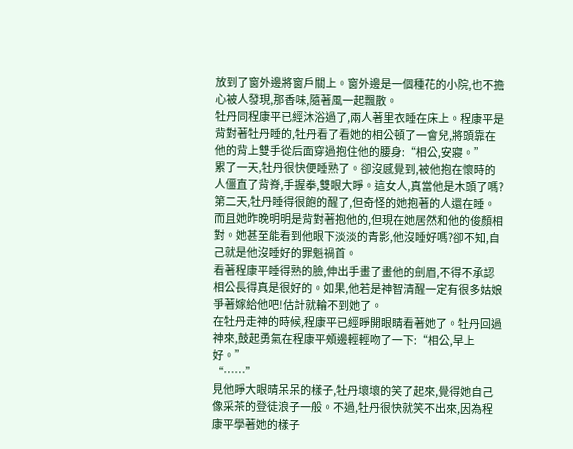放到了窗外邊將窗戶關上。窗外邊是一個種花的小院,也不擔心被人發現,那香味,隨著風一起飄散。
牡丹同程康平已經沐浴過了,兩人著里衣睡在床上。程康平是背對著牡丹睡的,牡丹看了看她的相公頓了一會兒,將頭靠在他的背上雙手從后面穿過抱住他的腰身:“相公,安寢。”
累了一天,牡丹很快便睡熟了。卻沒感覺到,被他抱在懷時的人僵直了背脊,手握拳,雙眼大睜。這女人,真當他是木頭了嗎?
第二天,牡丹睡得很飽的醒了,但奇怪的她抱著的人還在睡。而且她昨晚明明是背對著抱他的,但現在她居然和他的俊顏相對。她甚至能看到他眼下淡淡的青影,他沒睡好嗎?卻不知,自己就是他沒睡好的罪魁禍首。
看著程康平睡得熟的臉,伸出手畫了畫他的劍眉,不得不承認相公長得真是很好的。如果,他若是神智清醒一定有很多姑娘爭著嫁給他吧!估計就輪不到她了。
在牡丹走神的時候,程康平已經睜開眼睛看著她了。牡丹回過神來,鼓起勇氣在程康平頰邊輕輕吻了一下:“相公,早上好。”
“……”
見他睜大眼晴呆呆的樣子,牡丹壞壞的笑了起來,覺得她自己像采茶的登徒浪子一般。不過,牡丹很快就笑不出來,因為程康平學著她的樣子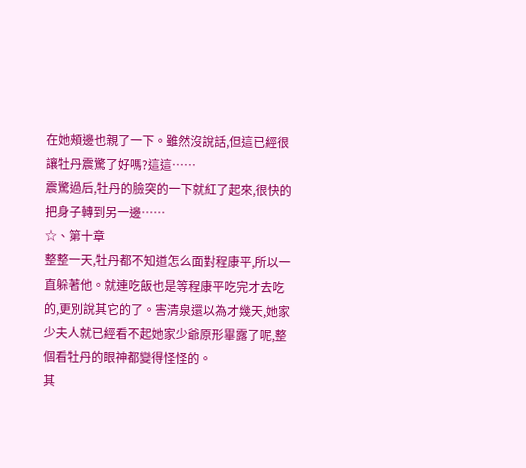在她頰邊也親了一下。雖然沒說話,但這已經很讓牡丹震驚了好嗎?這這……
震驚過后,牡丹的臉突的一下就紅了起來,很快的把身子轉到另一邊……
☆、第十章
整整一天,牡丹都不知道怎么面對程康平,所以一直躲著他。就連吃飯也是等程康平吃完才去吃的,更別說其它的了。害清泉還以為才幾天,她家少夫人就已經看不起她家少爺原形畢露了呢,整個看牡丹的眼神都變得怪怪的。
其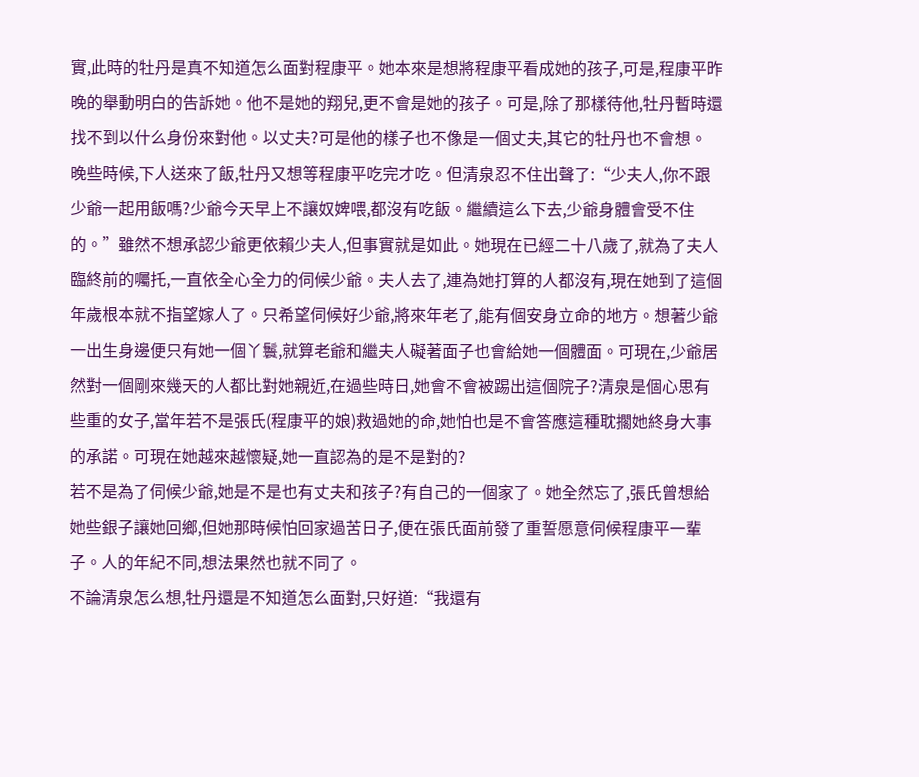實,此時的牡丹是真不知道怎么面對程康平。她本來是想將程康平看成她的孩子,可是,程康平昨晚的舉動明白的告訴她。他不是她的翔兒,更不會是她的孩子。可是,除了那樣待他,牡丹暫時還找不到以什么身份來對他。以丈夫?可是他的樣子也不像是一個丈夫,其它的牡丹也不會想。
晚些時候,下人送來了飯,牡丹又想等程康平吃完才吃。但清泉忍不住出聲了:“少夫人,你不跟少爺一起用飯嗎?少爺今天早上不讓奴婢喂,都沒有吃飯。繼續這么下去,少爺身體會受不住的。”雖然不想承認少爺更依賴少夫人,但事實就是如此。她現在已經二十八歲了,就為了夫人臨終前的囑托,一直依全心全力的伺候少爺。夫人去了,連為她打算的人都沒有,現在她到了這個年歲根本就不指望嫁人了。只希望伺候好少爺,將來年老了,能有個安身立命的地方。想著少爺一出生身邊便只有她一個丫鬟,就算老爺和繼夫人礙著面子也會給她一個體面。可現在,少爺居然對一個剛來幾天的人都比對她親近,在過些時日,她會不會被踢出這個院子?清泉是個心思有些重的女子,當年若不是張氏(程康平的娘)救過她的命,她怕也是不會答應這種耽擱她終身大事的承諾。可現在她越來越懷疑,她一直認為的是不是對的?
若不是為了伺候少爺,她是不是也有丈夫和孩子?有自己的一個家了。她全然忘了,張氏曾想給她些銀子讓她回鄉,但她那時候怕回家過苦日子,便在張氏面前發了重誓愿意伺候程康平一輩子。人的年紀不同,想法果然也就不同了。
不論清泉怎么想,牡丹還是不知道怎么面對,只好道:“我還有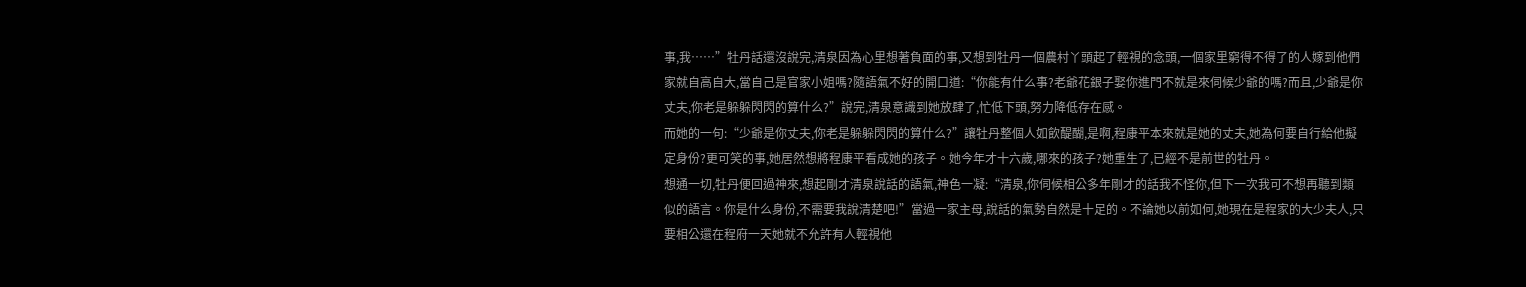事,我……”牡丹話還沒說完,清泉因為心里想著負面的事,又想到牡丹一個農村丫頭起了輕視的念頭,一個家里窮得不得了的人嫁到他們家就自高自大,當自己是官家小姐嗎?隨語氣不好的開口道:“你能有什么事?老爺花銀子娶你進門不就是來伺候少爺的嗎?而且,少爺是你丈夫,你老是躲躲閃閃的算什么?”說完,清泉意識到她放肆了,忙低下頭,努力降低存在感。
而她的一句:“少爺是你丈夫,你老是躲躲閃閃的算什么?”讓牡丹整個人如飲醍醐,是啊,程康平本來就是她的丈夫,她為何要自行給他擬定身份?更可笑的事,她居然想將程康平看成她的孩子。她今年才十六歲,哪來的孩子?她重生了,已經不是前世的牡丹。
想通一切,牡丹便回過神來,想起剛才清泉說話的語氣,神色一凝:“清泉,你伺候相公多年剛才的話我不怪你,但下一次我可不想再聽到類似的語言。你是什么身份,不需要我說清楚吧!”當過一家主母,說話的氣勢自然是十足的。不論她以前如何,她現在是程家的大少夫人,只要相公還在程府一天她就不允許有人輕視他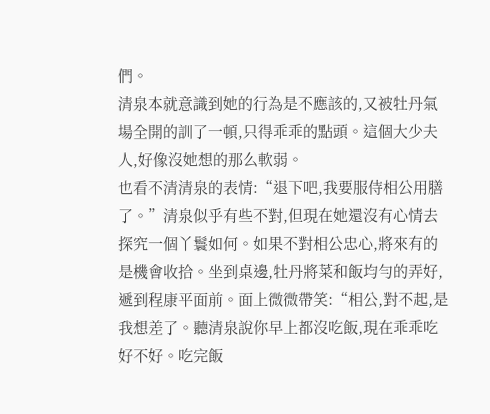們。
清泉本就意識到她的行為是不應該的,又被牡丹氣場全開的訓了一頓,只得乖乖的點頭。這個大少夫人,好像沒她想的那么軟弱。
也看不清清泉的表情:“退下吧,我要服侍相公用膳了。”清泉似乎有些不對,但現在她還沒有心情去探究一個丫鬟如何。如果不對相公忠心,將來有的是機會收拾。坐到桌邊,牡丹將菜和飯均勻的弄好,遞到程康平面前。面上微微帶笑:“相公,對不起,是我想差了。聽清泉說你早上都沒吃飯,現在乖乖吃好不好。吃完飯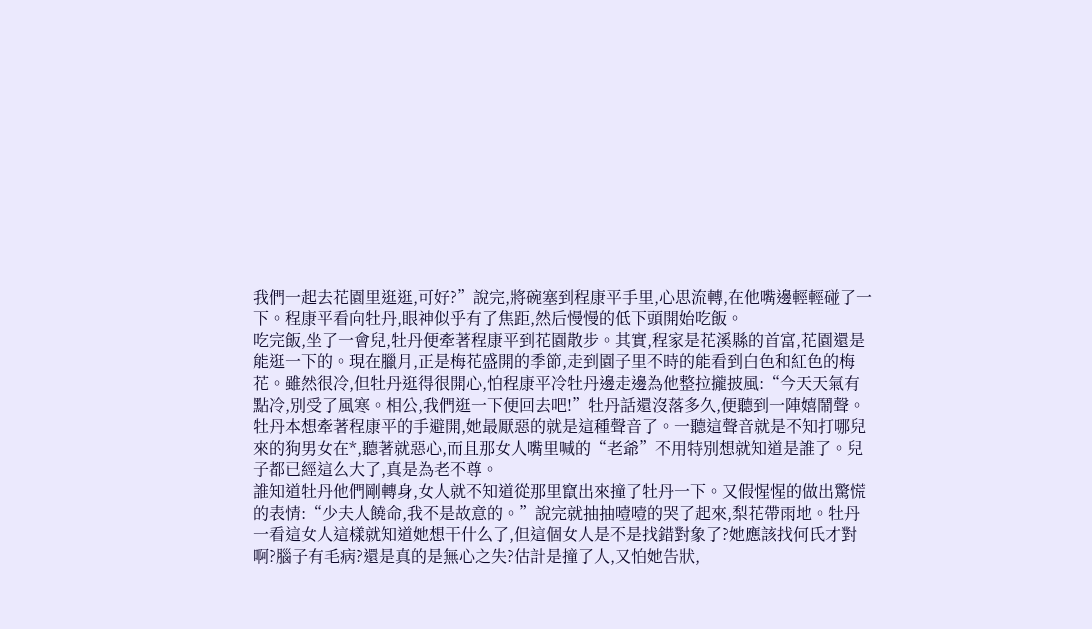我們一起去花園里逛逛,可好?”說完,將碗塞到程康平手里,心思流轉,在他嘴邊輕輕碰了一下。程康平看向牡丹,眼神似乎有了焦距,然后慢慢的低下頭開始吃飯。
吃完飯,坐了一會兒,牡丹便牽著程康平到花園散步。其實,程家是花溪縣的首富,花園還是能逛一下的。現在臘月,正是梅花盛開的季節,走到園子里不時的能看到白色和紅色的梅花。雖然很冷,但牡丹逛得很開心,怕程康平冷牡丹邊走邊為他整拉攏披風:“今天天氣有點冷,別受了風寒。相公,我們逛一下便回去吧!”牡丹話還沒落多久,便聽到一陣嬉鬧聲。
牡丹本想牽著程康平的手避開,她最厭惡的就是這種聲音了。一聽這聲音就是不知打哪兒來的狗男女在*,聽著就惡心,而且那女人嘴里喊的“老爺”不用特別想就知道是誰了。兒子都已經這么大了,真是為老不尊。
誰知道牡丹他們剛轉身,女人就不知道從那里竄出來撞了牡丹一下。又假惺惺的做出驚慌的表情:“少夫人饒命,我不是故意的。”說完就抽抽噎噎的哭了起來,梨花帶雨地。牡丹一看這女人這樣就知道她想干什么了,但這個女人是不是找錯對象了?她應該找何氏才對啊?腦子有毛病?還是真的是無心之失?估計是撞了人,又怕她告狀,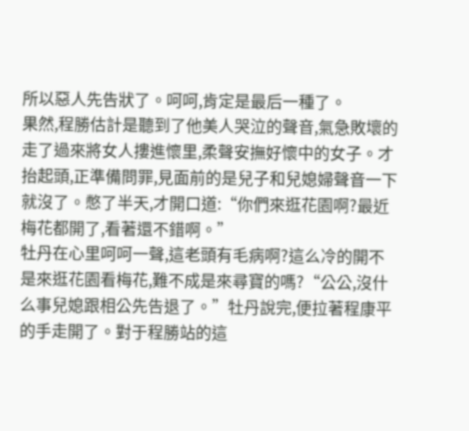所以惡人先告狀了。呵呵,肯定是最后一種了。
果然,程勝估計是聽到了他美人哭泣的聲音,氣急敗壞的走了過來將女人摟進懷里,柔聲安撫好懷中的女子。才抬起頭,正準備問罪,見面前的是兒子和兒媳婦聲音一下就沒了。憋了半天,才開口道:“你們來逛花園啊?最近梅花都開了,看著還不錯啊。”
牡丹在心里呵呵一聲,這老頭有毛病啊?這么冷的開不是來逛花園看梅花,難不成是來尋寶的嗎?“公公,沒什么事兒媳跟相公先告退了。”牡丹說完,便拉著程康平的手走開了。對于程勝站的這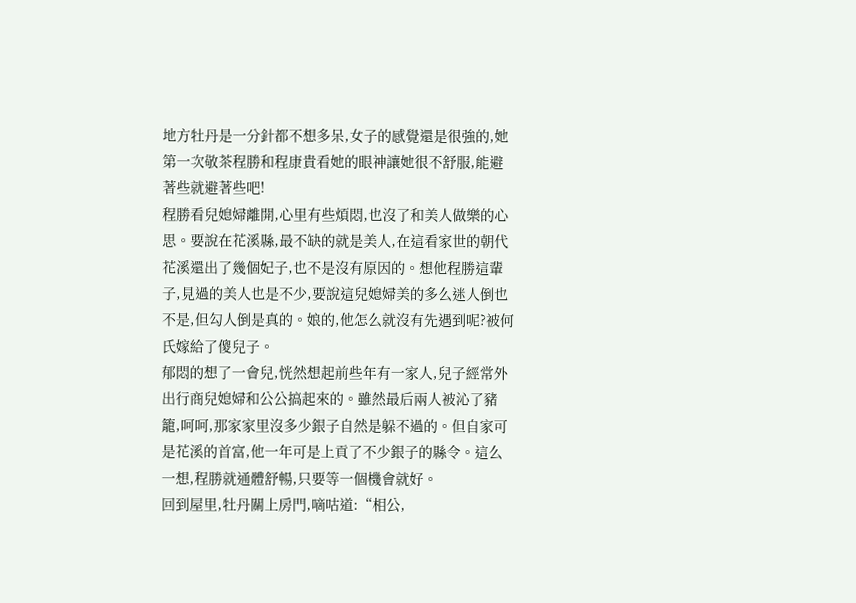地方牡丹是一分針都不想多呆,女子的感覺還是很強的,她第一次敬茶程勝和程康貴看她的眼神讓她很不舒服,能避著些就避著些吧!
程勝看兒媳婦離開,心里有些煩悶,也沒了和美人做樂的心思。要說在花溪縣,最不缺的就是美人,在這看家世的朝代花溪還出了幾個妃子,也不是沒有原因的。想他程勝這輩子,見過的美人也是不少,要說這兒媳婦美的多么迷人倒也不是,但勾人倒是真的。娘的,他怎么就沒有先遇到呢?被何氏嫁給了傻兒子。
郁悶的想了一會兒,恍然想起前些年有一家人,兒子經常外出行商兒媳婦和公公搞起來的。雖然最后兩人被沁了豬籠,呵呵,那家家里沒多少銀子自然是躲不過的。但自家可是花溪的首富,他一年可是上貢了不少銀子的縣令。這么一想,程勝就通體舒暢,只要等一個機會就好。
回到屋里,牡丹關上房門,嘀咕道:“相公,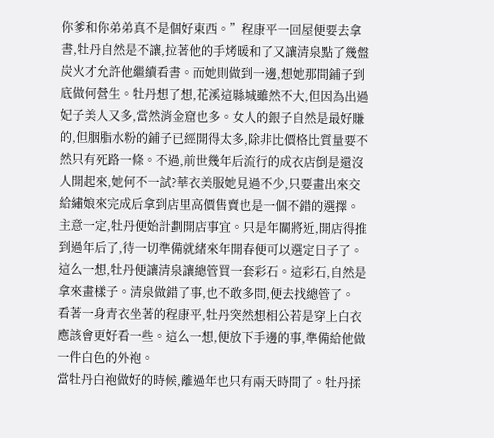你爹和你弟弟真不是個好東西。”程康平一回屋便要去拿書,牡丹自然是不讓,拉著他的手烤暖和了又讓清泉點了幾盤炭火才允許他繼續看書。而她則做到一邊,想她那間鋪子到底做何營生。牡丹想了想,花溪這縣城雖然不大,但因為出過妃子美人又多,當然消金窟也多。女人的銀子自然是最好賺的,但胭脂水粉的鋪子已經開得太多,除非比價格比質量要不然只有死路一條。不過,前世幾年后流行的成衣店倒是還沒人開起來,她何不一試?華衣美服她見過不少,只要畫出來交給繡娘來完成后拿到店里高價售賣也是一個不錯的選擇。
主意一定,牡丹便始計劃開店事宜。只是年關將近,開店得推到過年后了,待一切準備就緒來年開春便可以選定日子了。這么一想,牡丹便讓清泉讓總管買一套彩石。這彩石,自然是拿來畫樣子。清泉做錯了事,也不敢多問,便去找總管了。
看著一身青衣坐著的程康平,牡丹突然想相公若是穿上白衣應該會更好看一些。這么一想,便放下手邊的事,準備給他做一件白色的外袍。
當牡丹白袍做好的時候,離過年也只有兩天時間了。牡丹揉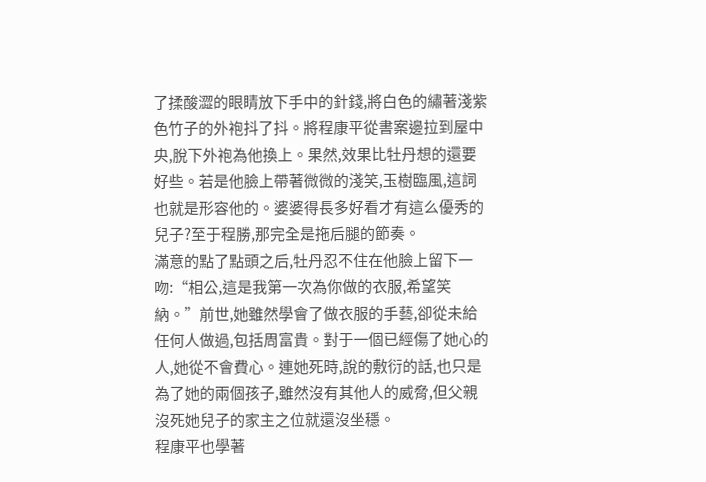了揉酸澀的眼睛放下手中的針錢,將白色的繡著淺紫色竹子的外袍抖了抖。將程康平從書案邊拉到屋中央,脫下外袍為他換上。果然,效果比牡丹想的還要好些。若是他臉上帶著微微的淺笑,玉樹臨風,這詞也就是形容他的。婆婆得長多好看才有這么優秀的兒子?至于程勝,那完全是拖后腿的節奏。
滿意的點了點頭之后,牡丹忍不住在他臉上留下一吻:“相公,這是我第一次為你做的衣服,希望笑納。”前世,她雖然學會了做衣服的手藝,卻從未給任何人做過,包括周富貴。對于一個已經傷了她心的人,她從不會費心。連她死時,說的敷衍的話,也只是為了她的兩個孩子,雖然沒有其他人的威脅,但父親沒死她兒子的家主之位就還沒坐穩。
程康平也學著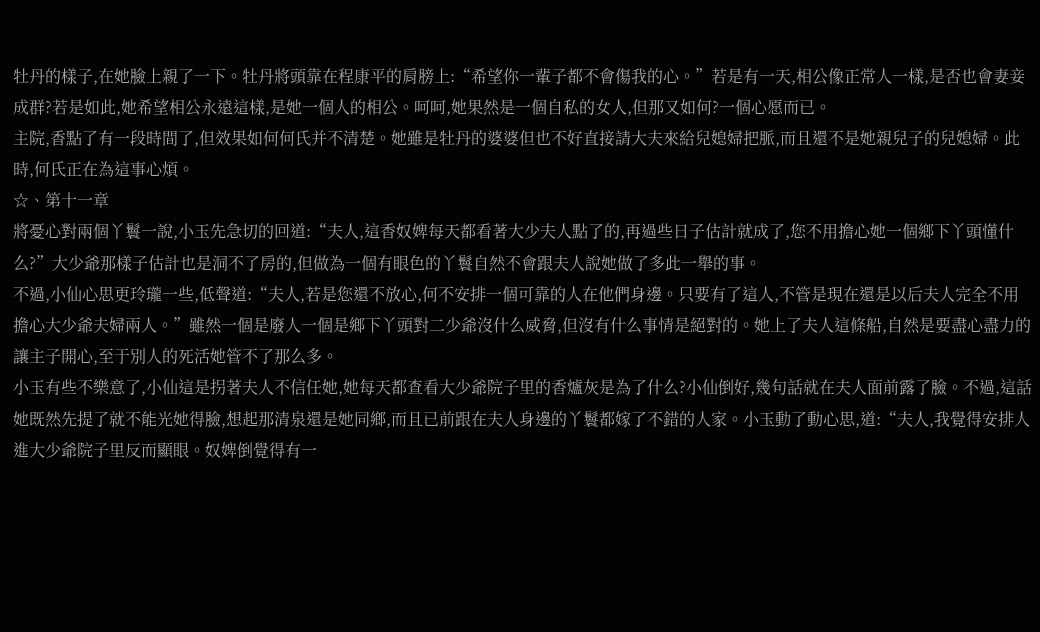牡丹的樣子,在她臉上親了一下。牡丹將頭靠在程康平的肩膀上:“希望你一輩子都不會傷我的心。”若是有一天,相公像正常人一樣,是否也會妻妾成群?若是如此,她希望相公永遠這樣,是她一個人的相公。呵呵,她果然是一個自私的女人,但那又如何?一個心愿而已。
主院,香點了有一段時間了,但效果如何何氏并不清楚。她雖是牡丹的婆婆但也不好直接請大夫來給兒媳婦把脈,而且還不是她親兒子的兒媳婦。此時,何氏正在為這事心煩。
☆、第十一章
將憂心對兩個丫鬟一說,小玉先急切的回道:“夫人,這香奴婢每天都看著大少夫人點了的,再過些日子估計就成了,您不用擔心她一個鄉下丫頭懂什么?”大少爺那樣子估計也是洞不了房的,但做為一個有眼色的丫鬟自然不會跟夫人說她做了多此一舉的事。
不過,小仙心思更玲瓏一些,低聲道:“夫人,若是您還不放心,何不安排一個可靠的人在他們身邊。只要有了這人,不管是現在還是以后夫人完全不用擔心大少爺夫婦兩人。”雖然一個是廢人一個是鄉下丫頭對二少爺沒什么威脅,但沒有什么事情是絕對的。她上了夫人這條船,自然是要盡心盡力的讓主子開心,至于別人的死活她管不了那么多。
小玉有些不樂意了,小仙這是拐著夫人不信任她,她每天都查看大少爺院子里的香爐灰是為了什么?小仙倒好,幾句話就在夫人面前露了臉。不過,這話她既然先提了就不能光她得臉,想起那清泉還是她同鄉,而且已前跟在夫人身邊的丫鬟都嫁了不錯的人家。小玉動了動心思,道:“夫人,我覺得安排人進大少爺院子里反而顯眼。奴婢倒覺得有一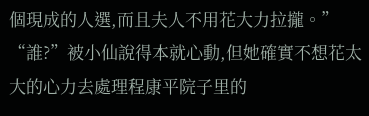個現成的人選,而且夫人不用花大力拉攏。”
“誰?”被小仙說得本就心動,但她確實不想花太大的心力去處理程康平院子里的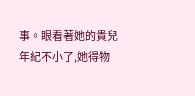事。眼看著她的貴兒年紀不小了,她得物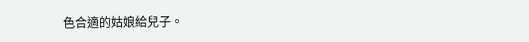色合適的姑娘給兒子。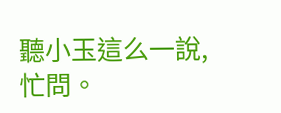聽小玉這么一說,忙問。